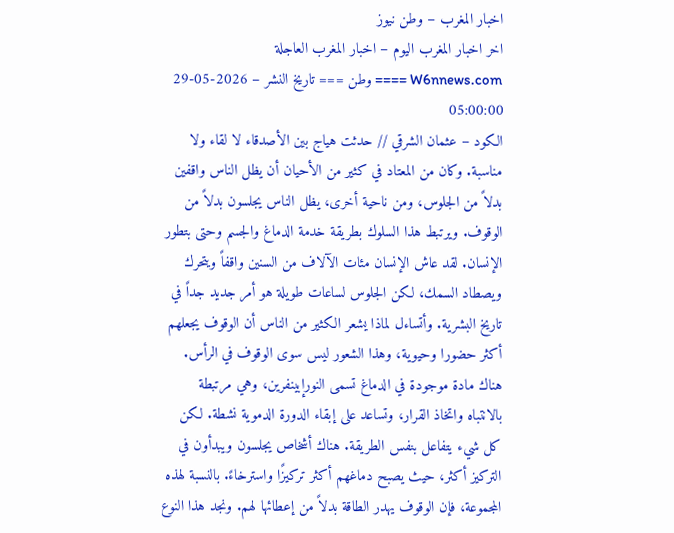اخبار المغرب – وطن نيوز
اخر اخبار المغرب اليوم – اخبار المغرب العاجلة
W6nnews.com ==== وطن === تاريخ النشر – 2026-05-29 05:00:00
الكود – عثمان الشرقي // حدثت هياج بين الأصدقاء لا لقاء ولا مناسبة. وكان من المعتاد في كثير من الأحيان أن يظل الناس واقفين بدلاً من الجلوس، ومن ناحية أخرى، يظل الناس يجلسون بدلاً من الوقوف. ويرتبط هذا السلوك بطريقة خدمة الدماغ والجسم وحتى بتطور الإنسان. لقد عاش الإنسان مئات الآلاف من السنين واقفاً ويتحرك ويصطاد السمك، لكن الجلوس لساعات طويلة هو أمر جديد جداً في تاريخ البشرية. وأتساءل لماذا يشعر الكثير من الناس أن الوقوف يجعلهم أكثر حضورا وحيوية، وهذا الشعور ليس سوى الوقوف في الرأس. هناك مادة موجودة في الدماغ تسمى النورإبينفرين، وهي مرتبطة بالانتباه واتخاذ القرار، وتساعد على إبقاء الدورة الدموية نشطة. لكن كل شيء يتفاعل بنفس الطريقة. هناك أشخاص يجلسون ويبدأون في التركيز أكثر، حيث يصبح دماغهم أكثر تركيزًا واسترخاءً. بالنسبة لهذه المجموعة، فإن الوقوف يهدر الطاقة بدلاً من إعطائها لهم. ونجد هذا النوع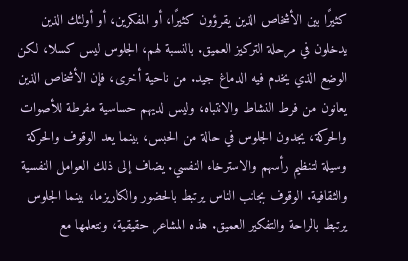كثيرًا بين الأشخاص الذين يقرؤون كثيرًا، أو المفكرين، أو أولئك الذين يدخلون في مرحلة التركيز العميق. بالنسبة لهم، الجلوس ليس كسلا، لكن الوضع الذي يخدم فيه الدماغ جيد. من ناحية أخرى، فإن الأشخاص الذين يعانون من فرط النشاط والانتباه، وليس لديهم حساسية مفرطة للأصوات والحركة، يجدون الجلوس في حالة من الحبس، بينما يعد الوقوف والحركة وسيلة لتنظيم رأسهم والاسترخاء النفسي. يضاف إلى ذلك العوامل النفسية والثقافية. الوقوف بجانب الناس يرتبط بالحضور والكاريزما، بينما الجلوس يرتبط بالراحة والتفكير العميق. هذه المشاعر حقيقية، ونتعلمها مع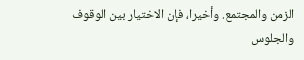الزمن والمجتمع. وأخيرا، فإن الاختيار بين الوقوف والجلوس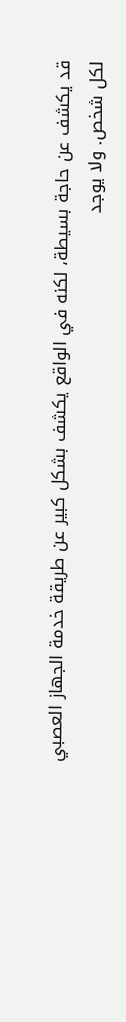قد يكشف عن حاجة بسيطة، لكنه في الواقع يكشف بشكل كبير عن طريقة خدمة الجهاز العصبي لكل شخص. ولا يوجد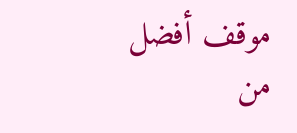موقف أفضل من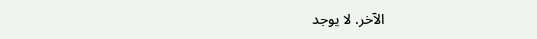الآخر. لا يوجد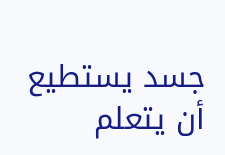جسد يستطيع أن يتعلم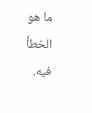ما هو الخطأ فيه.